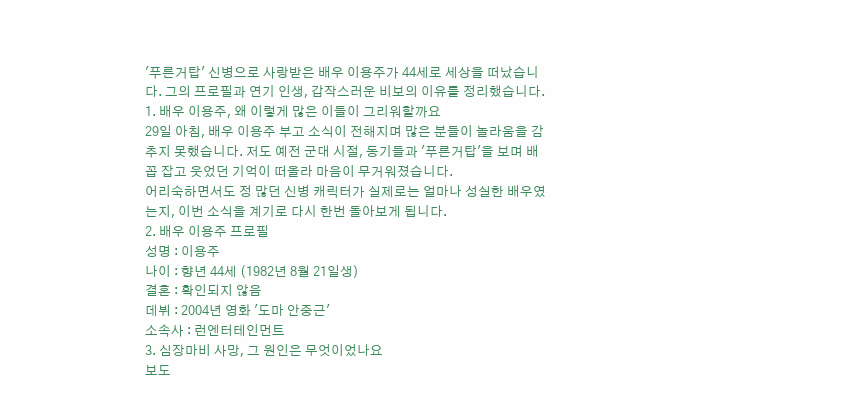'푸른거탑' 신병으로 사랑받은 배우 이용주가 44세로 세상을 떠났습니다. 그의 프로필과 연기 인생, 갑작스러운 비보의 이유를 정리했습니다.
1. 배우 이용주, 왜 이렇게 많은 이들이 그리워할까요
29일 아침, 배우 이용주 부고 소식이 전해지며 많은 분들이 놀라움을 감추지 못했습니다. 저도 예전 군대 시절, 동기들과 '푸른거탑'을 보며 배꼽 잡고 웃었던 기억이 떠올라 마음이 무거워졌습니다.
어리숙하면서도 정 많던 신병 캐릭터가 실제로는 얼마나 성실한 배우였는지, 이번 소식을 계기로 다시 한번 돌아보게 됩니다.
2. 배우 이용주 프로필
성명 : 이용주
나이 : 향년 44세 (1982년 8월 21일생)
결혼 : 확인되지 않음
데뷔 : 2004년 영화 '도마 안중근'
소속사 : 런엔터테인먼트
3. 심장마비 사망, 그 원인은 무엇이었나요
보도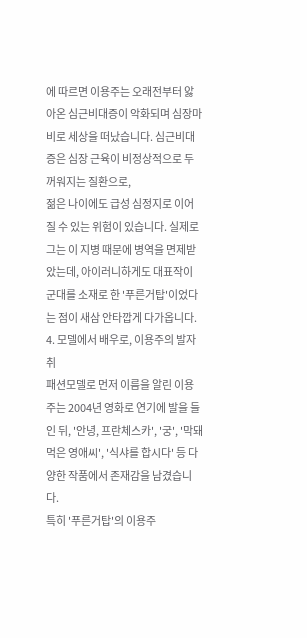에 따르면 이용주는 오래전부터 앓아온 심근비대증이 악화되며 심장마비로 세상을 떠났습니다. 심근비대증은 심장 근육이 비정상적으로 두꺼워지는 질환으로,
젊은 나이에도 급성 심정지로 이어질 수 있는 위험이 있습니다. 실제로 그는 이 지병 때문에 병역을 면제받았는데, 아이러니하게도 대표작이 군대를 소재로 한 '푸른거탑'이었다는 점이 새삼 안타깝게 다가옵니다.
4. 모델에서 배우로, 이용주의 발자취
패션모델로 먼저 이름을 알린 이용주는 2004년 영화로 연기에 발을 들인 뒤, '안녕, 프란체스카', '궁', '막돼먹은 영애씨', '식샤를 합시다' 등 다양한 작품에서 존재감을 남겼습니다.
특히 '푸른거탑'의 이용주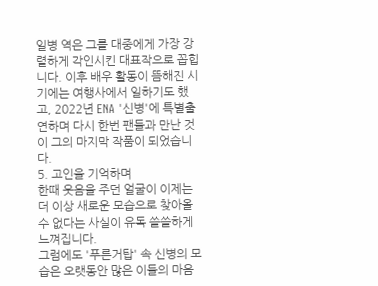일병 역은 그를 대중에게 가장 강렬하게 각인시킨 대표작으로 꼽힙니다. 이후 배우 활동이 뜸해진 시기에는 여행사에서 일하기도 했고, 2022년 ENA '신병'에 특별출연하며 다시 한번 팬들과 만난 것이 그의 마지막 작품이 되었습니다.
5. 고인을 기억하며
한때 웃음을 주던 얼굴이 이제는 더 이상 새로운 모습으로 찾아올 수 없다는 사실이 유독 쓸쓸하게 느껴집니다.
그럼에도 '푸른거탑' 속 신병의 모습은 오랫동안 많은 이들의 마음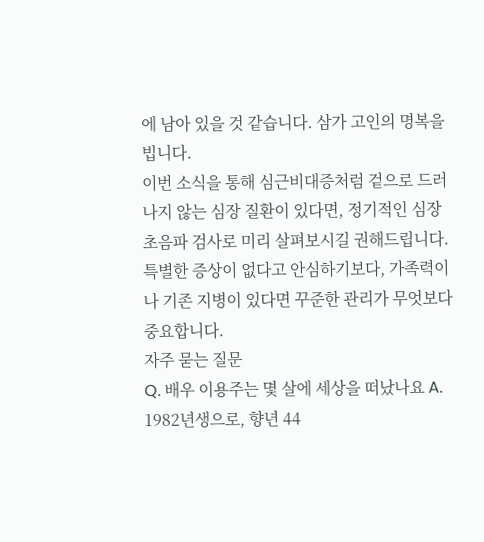에 남아 있을 것 같습니다. 삼가 고인의 명복을 빕니다.
이번 소식을 통해 심근비대증처럼 겉으로 드러나지 않는 심장 질환이 있다면, 정기적인 심장 초음파 검사로 미리 살펴보시길 권해드립니다.
특별한 증상이 없다고 안심하기보다, 가족력이나 기존 지병이 있다면 꾸준한 관리가 무엇보다 중요합니다.
자주 묻는 질문
Q. 배우 이용주는 몇 살에 세상을 떠났나요 A. 1982년생으로, 향년 44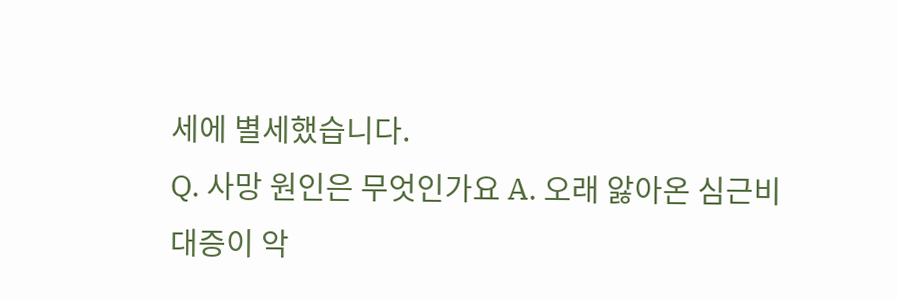세에 별세했습니다.
Q. 사망 원인은 무엇인가요 A. 오래 앓아온 심근비대증이 악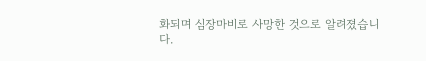화되며 심장마비로 사망한 것으로 알려졌습니다.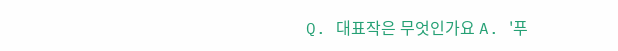Q. 대표작은 무엇인가요 A. '푸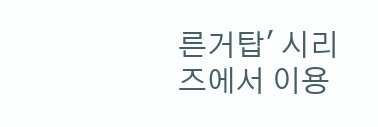른거탑' 시리즈에서 이용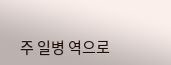주 일병 역으로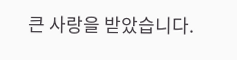큰 사랑을 받았습니다.